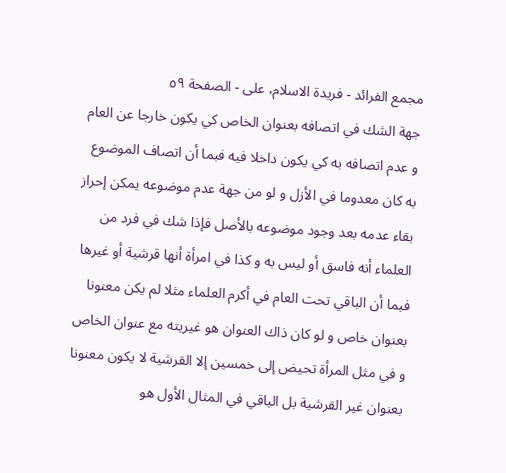مجمع الفرائد - فریدة الاسلام، علی - الصفحة ٥٩
جهة الشك في اتصافه بعنوان الخاص كي يكون خارجا عن العام و عدم اتصافه به كي يكون داخلا فيه فبما أن اتصاف الموضوع به كان معدوما في الأزل و لو من جهة عدم موضوعه يمكن إحراز بقاء عدمه بعد وجود موضوعه بالأصل فإذا شك في فرد من العلماء أنه فاسق أو ليس به و كذا في امرأة أنها قرشية أو غيرها فبما أن الباقي تحت العام في أكرم العلماء مثلا لم يكن معنونا بعنوان خاص و لو كان ذاك العنوان هو غيريته مع عنوان الخاص و في مثل المرأة تحيض إلى خمسين إلا القرشية لا يكون معنونا بعنوان غير القرشية بل الباقي في المثال الأول هو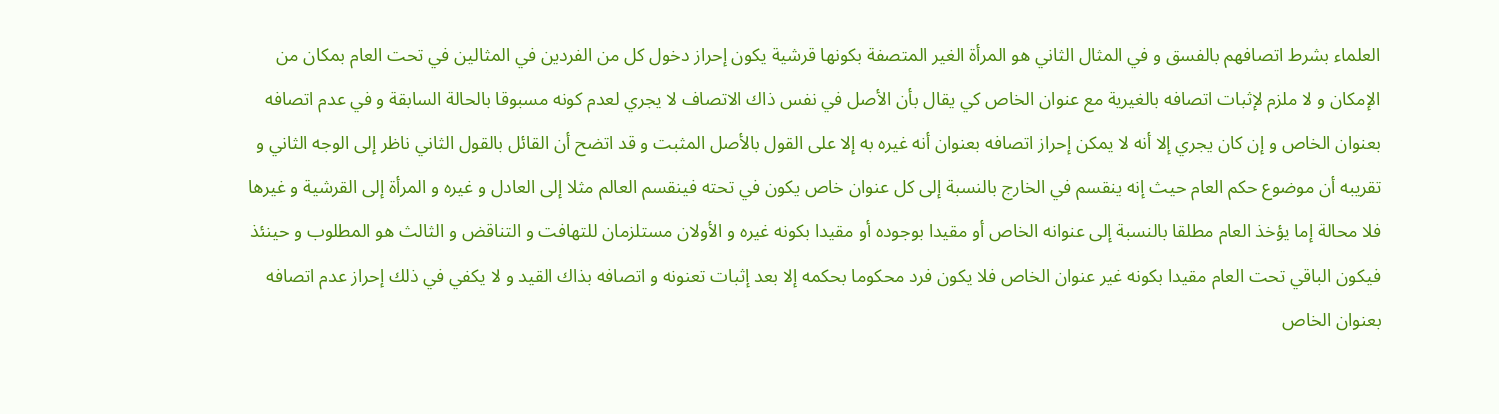العلماء بشرط اتصافهم بالفسق و في المثال الثاني هو المرأة الغير المتصفة بكونها قرشية يكون إحراز دخول كل من الفردين في المثالين في تحت العام بمكان من الإمكان و لا ملزم لإثبات اتصافه بالغيرية مع عنوان الخاص كي يقال بأن الأصل في نفس ذاك الاتصاف لا يجري لعدم كونه مسبوقا بالحالة السابقة و في عدم اتصافه بعنوان الخاص و إن كان يجري إلا أنه لا يمكن إحراز اتصافه بعنوان أنه غيره به إلا على القول بالأصل المثبت و قد اتضح أن القائل بالقول الثاني ناظر إلى الوجه الثاني و تقريبه أن موضوع حكم العام حيث إنه ينقسم في الخارج بالنسبة إلى كل عنوان خاص يكون في تحته فينقسم العالم مثلا إلى العادل و غيره و المرأة إلى القرشية و غيرها فلا محالة إما يؤخذ العام مطلقا بالنسبة إلى عنوانه الخاص أو مقيدا بوجوده أو مقيدا بكونه غيره و الأولان مستلزمان للتهافت و التناقض و الثالث هو المطلوب و حينئذ فيكون الباقي تحت العام مقيدا بكونه غير عنوان الخاص فلا يكون فرد محكوما بحكمه إلا بعد إثبات تعنونه و اتصافه بذاك القيد و لا يكفي في ذلك إحراز عدم اتصافه بعنوان الخاص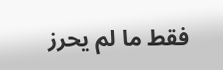فقط ما لم يحرز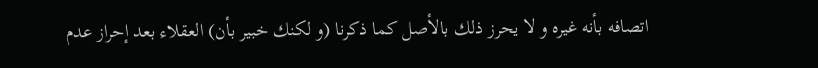اتصافه بأنه غيره و لا يحرز ذلك بالأصل كما ذكرنا (و لكنك خبير بأن) العقلاء بعد إحراز عدم